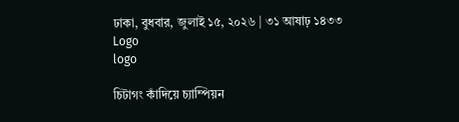ঢাকা, বুধবার, জুলাই ১৫, ২০২৬ | ৩১ আষাঢ় ১৪৩৩
Logo
logo

চিটাগং কাঁদিয়ে চ্যাম্পিয়ন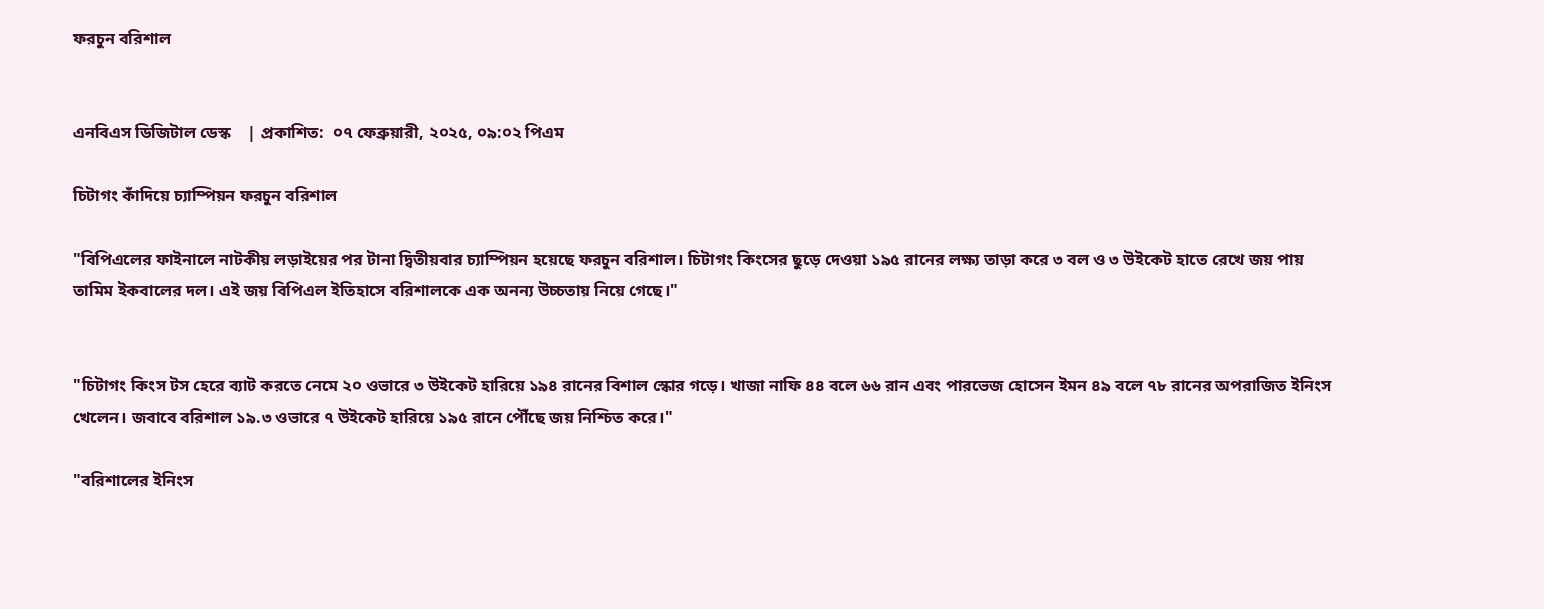ফরচুন বরিশাল


এনবিএস ডিজিটাল ডেস্ক    | প্রকাশিত:  ০৭ ফেব্রুয়ারী, ২০২৫, ০৯:০২ পিএম

চিটাগং কাঁদিয়ে চ্যাম্পিয়ন ফরচুন বরিশাল

"বিপিএলের ফাইনালে নাটকীয় লড়াইয়ের পর টানা দ্বিতীয়বার চ্যাম্পিয়ন হয়েছে ফরচুন বরিশাল। চিটাগং কিংসের ছুড়ে দেওয়া ১৯৫ রানের লক্ষ্য তাড়া করে ৩ বল ও ৩ উইকেট হাতে রেখে জয় পায় তামিম ইকবালের দল। এই জয় বিপিএল ইতিহাসে বরিশালকে এক অনন্য উচ্চতায় নিয়ে গেছে।"


"চিটাগং কিংস টস হেরে ব্যাট করতে নেমে ২০ ওভারে ৩ উইকেট হারিয়ে ১৯৪ রানের বিশাল স্কোর গড়ে। খাজা নাফি ৪৪ বলে ৬৬ রান এবং পারভেজ হোসেন ইমন ৪৯ বলে ৭৮ রানের অপরাজিত ইনিংস খেলেন। জবাবে বরিশাল ১৯.৩ ওভারে ৭ উইকেট হারিয়ে ১৯৫ রানে পৌঁছে জয় নিশ্চিত করে।"

"বরিশালের ইনিংস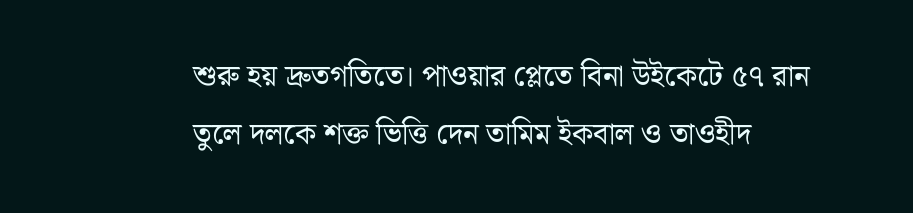শুরু হয় দ্রুতগতিতে। পাওয়ার প্লেতে বিনা উইকেটে ৫৭ রান তুলে দলকে শক্ত ভিত্তি দেন তামিম ইকবাল ও তাওহীদ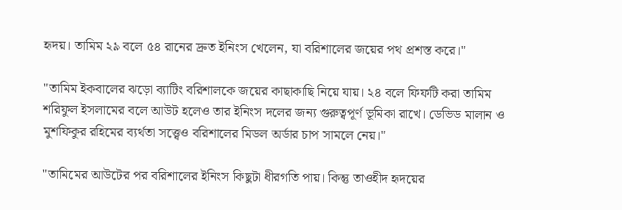হৃদয়। তামিম ২৯ বলে ৫৪ রানের দ্রুত ইনিংস খেলেন, যা বরিশালের জয়ের পথ প্রশস্ত করে।"

"তামিম ইকবালের ঝড়ো ব্যাটিং বরিশালকে জয়ের কাছাকাছি নিয়ে যায়। ২৪ বলে ফিফটি করা তামিম শরিফুল ইসলামের বলে আউট হলেও তার ইনিংস দলের জন্য গুরুত্বপূর্ণ ভূমিকা রাখে। ডেভিড মালান ও মুশফিকুর রহিমের ব্যর্থতা সত্ত্বেও বরিশালের মিডল অর্ডার চাপ সামলে নেয়।"

"তামিমের আউটের পর বরিশালের ইনিংস কিছুটা ধীরগতি পায়। কিন্তু তাওহীদ হৃদয়ের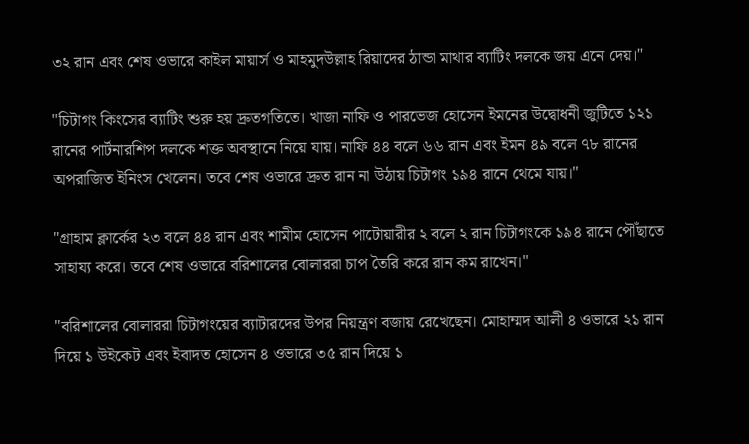৩২ রান এবং শেষ ওভারে কাইল মায়ার্স ও মাহমুদউল্লাহ রিয়াদের ঠান্ডা মাথার ব্যাটিং দলকে জয় এনে দেয়।"

"চিটাগং কিংসের ব্যাটিং শুরু হয় দ্রুতগতিতে। খাজা নাফি ও পারভেজ হোসেন ইমনের উদ্বোধনী জুটিতে ১২১ রানের পার্টনারশিপ দলকে শক্ত অবস্থানে নিয়ে যায়। নাফি ৪৪ বলে ৬৬ রান এবং ইমন ৪৯ বলে ৭৮ রানের অপরাজিত ইনিংস খেলেন। তবে শেষ ওভারে দ্রুত রান না উঠায় চিটাগং ১৯৪ রানে থেমে যায়।"

"গ্রাহাম ক্লার্কের ২৩ বলে ৪৪ রান এবং শামীম হোসেন পাটোয়ারীর ২ বলে ২ রান চিটাগংকে ১৯৪ রানে পৌঁছাতে সাহায্য করে। তবে শেষ ওভারে বরিশালের বোলাররা চাপ তৈরি করে রান কম রাখেন।"

"বরিশালের বোলাররা চিটাগংয়ের ব্যাটারদের উপর নিয়ন্ত্রণ বজায় রেখেছেন। মোহাম্মদ আলী ৪ ওভারে ২১ রান দিয়ে ১ উইকেট এবং ইবাদত হোসেন ৪ ওভারে ৩৫ রান দিয়ে ১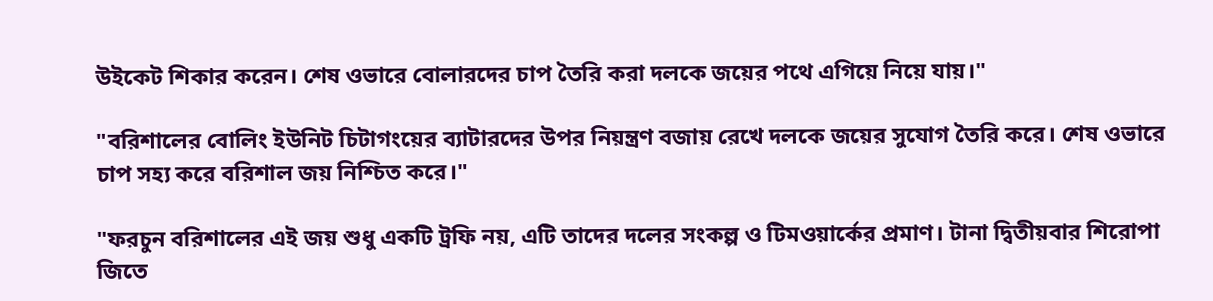উইকেট শিকার করেন। শেষ ওভারে বোলারদের চাপ তৈরি করা দলকে জয়ের পথে এগিয়ে নিয়ে যায়।"

"বরিশালের বোলিং ইউনিট চিটাগংয়ের ব্যাটারদের উপর নিয়ন্ত্রণ বজায় রেখে দলকে জয়ের সুযোগ তৈরি করে। শেষ ওভারে চাপ সহ্য করে বরিশাল জয় নিশ্চিত করে।"

"ফরচুন বরিশালের এই জয় শুধু একটি ট্রফি নয়, এটি তাদের দলের সংকল্প ও টিমওয়ার্কের প্রমাণ। টানা দ্বিতীয়বার শিরোপা জিতে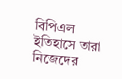বিপিএল ইতিহাসে তারা নিজেদের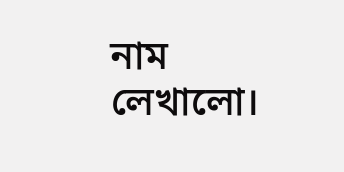নাম লেখালো।